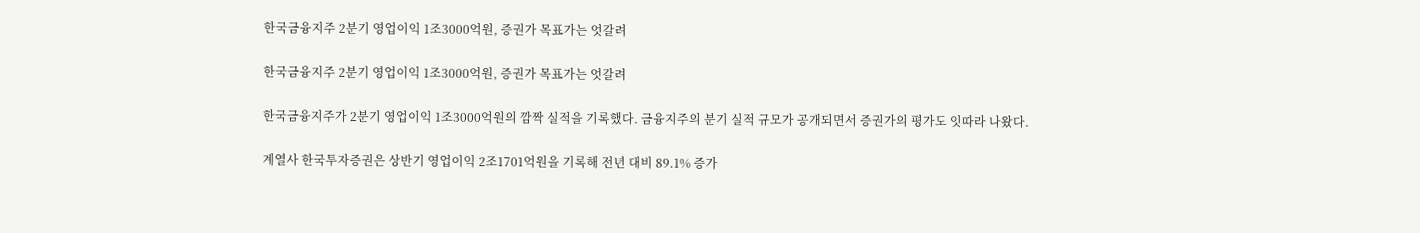한국금융지주 2분기 영업이익 1조3000억원, 증권가 목표가는 엇갈려

한국금융지주 2분기 영업이익 1조3000억원, 증권가 목표가는 엇갈려

한국금융지주가 2분기 영업이익 1조3000억원의 깜짝 실적을 기록했다. 금융지주의 분기 실적 규모가 공개되면서 증권가의 평가도 잇따라 나왔다.

계열사 한국투자증권은 상반기 영업이익 2조1701억원을 기록해 전년 대비 89.1% 증가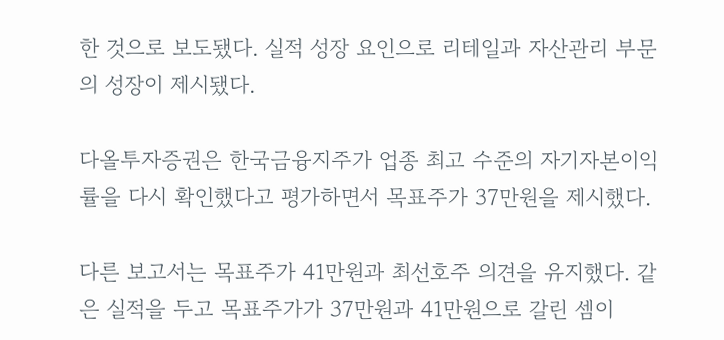한 것으로 보도됐다. 실적 성장 요인으로 리테일과 자산관리 부문의 성장이 제시됐다.

다올투자증권은 한국금융지주가 업종 최고 수준의 자기자본이익률을 다시 확인했다고 평가하면서 목표주가 37만원을 제시했다.

다른 보고서는 목표주가 41만원과 최선호주 의견을 유지했다. 같은 실적을 두고 목표주가가 37만원과 41만원으로 갈린 셈이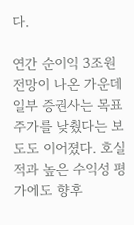다.

연간 순이익 3조원 전망이 나온 가운데 일부 증권사는 목표주가를 낮췄다는 보도도 이어졌다. 호실적과 높은 수익성 평가에도 향후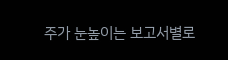주가 눈높이는 보고서별로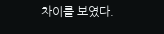차이를 보였다.